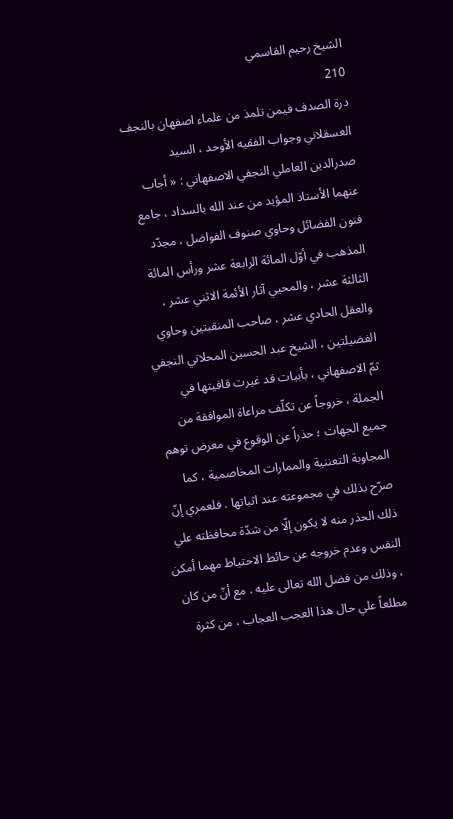الشيخ رحيم القاسمي
210
درة الصدف فيمن تلمذ من علماء اصفهان بالنجف
العسقلاني وجواب الفقيه الأوحد ، السيد صدرالدين العاملي النجفي الاصفهاني : « أجاب عنهما الأستاذ المؤيد من عند الله بالسداد ، جامع فنون الفضائل وحاوي صنوف الفواضل ، مجدّد المذهب في أوّل المائة الرابعة عشر ورأس المائة الثالثة عشر ، والمحيي آثار الأئمة الاثني عشر ، والعقل الحادي عشر ، صاحب المنقبتين وحاوي الفضيلتين ، الشيخ عبد الحسين المحلاتي النجفي ثمّ الاصفهاني ، بأبيات قد غيرت قافيتها في الجملة ، خروجاً عن تكلّف مراعاة الموافقة من جميع الجهات ؛ حذراً عن الوقوع في معرض توهم المجاوبة التعننية والممارات المخاصمية ، كما صرّح بذلك في مجموعته عند اثباتها . فلعمري إنّ ذلك الحذر منه لا يكون إلّا من شدّة محافظته علي النفس وعدم خروجه عن حائط الاحتياط مهما أمكن ، وذلك من فضل الله تعالى عليه . مع أنّ من كان مطلعاً علي حال هذا العجب العجاب ، من كثرة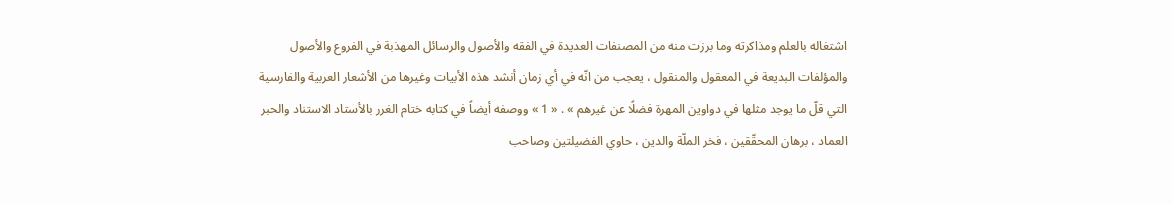اشتغاله بالعلم ومذاكرته وما برزت منه من المصنفات العديدة في الفقه والأصول والرسائل المهذبة في الفروع والأصول والمؤلفات البديعة في المعقول والمنقول ، يعجب من انّه في أي زمان أنشد هذه الأبيات وغيرها من الأشعار العربية والفارسية التي قلّ ما يوجد مثلها في دواوين المهرة فضلًا عن غيرهم » . « 1 » ووصفه أيضاً في كتابه ختام الغرر بالأستاد الاستناد والحبر العماد ، برهان المحقّقين ، فخر الملّة والدين ، حاوي الفضيلتين وصاحب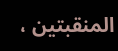المنقبتين ،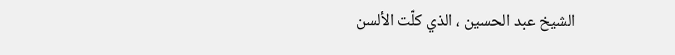الشيخ عبد الحسين ، الذي كلّت الألسن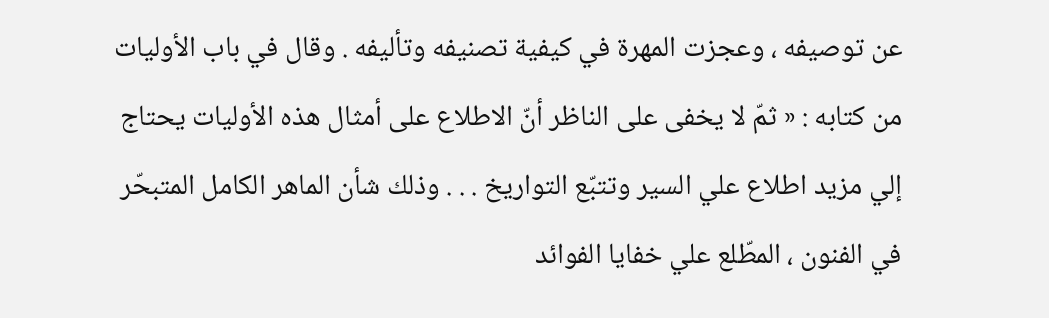عن توصيفه ، وعجزت المهرة في كيفية تصنيفه وتأليفه . وقال في باب الأوليات من كتابه : « ثمّ لا يخفى على الناظر أنّ الاطلاع على أمثال هذه الأوليات يحتاج إلي مزيد اطلاع علي السير وتتبّع التواريخ . . . وذلك شأن الماهر الكامل المتبحّر في الفنون ، المطّلع علي خفايا الفوائد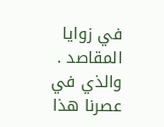في زوايا المقاصد . والذي في عصرنا هذا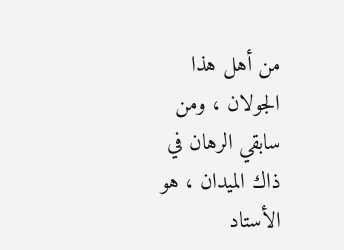من أهل هذا الجولان ، ومن سابقي الرهان في ذاك الميدان ، هو الأستاد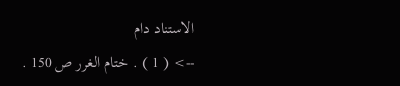الاستناد دام
--> ( 1 ) . ختام الغرر ص 150 .